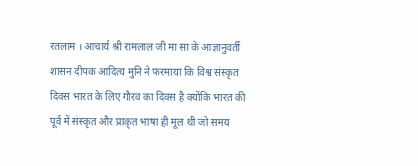रतलाम । आचार्य श्री रामलाल जी मा सा के आज्ञानुवर्ती शासन दीपक आदित्य मुनि ने फरमाया कि विश्व संस्कृत दिवस भारत के लिए गौरव का दिवस है क्योंकि भारत की पूर्व में संस्कृत और प्राकृत भाषा ही मूल थी जो समय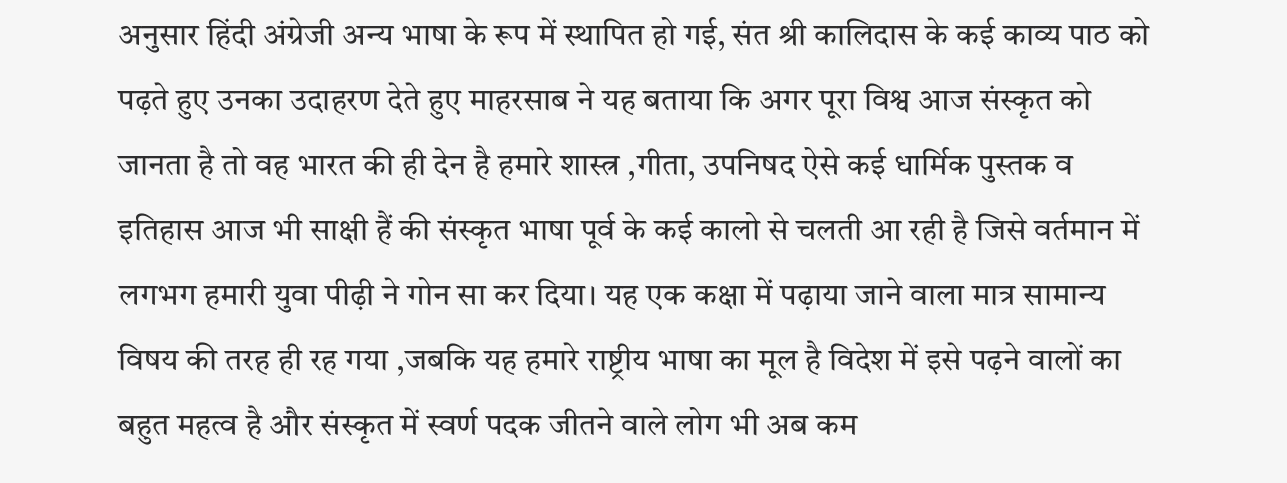अनुसार हिंदी अंग्रेजी अन्य भाषा के रूप में स्थापित हो गई, संत श्री कालिदास के कई काव्य पाठ को पढ़ते हुए उनका उदाहरण देते हुए माहरसाब ने यह बताया कि अगर पूरा विश्व आज संस्कृत को जानता है तो वह भारत की ही देन है हमारे शास्त्र ,गीता, उपनिषद ऐसे कई धार्मिक पुस्तक व इतिहास आज भी साक्षी हैं की संस्कृत भाषा पूर्व के कई कालो से चलती आ रही है जिसे वर्तमान में लगभग हमारी युवा पीढ़ी ने गोन सा कर दिया। यह एक कक्षा में पढ़ाया जाने वाला मात्र सामान्य विषय की तरह ही रह गया ,जबकि यह हमारे राष्ट्रीय भाषा का मूल है विदेश में इसे पढ़ने वालों का बहुत महत्व है और संस्कृत में स्वर्ण पदक जीतने वाले लोग भी अब कम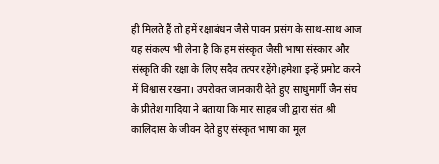ही मिलते हैं तो हमें रक्षाबंधन जैसे पावन प्रसंग के साथ-साथ आज यह संकल्प भी लेना है कि हम संस्कृत जैसी भाषा संस्कार और संस्कृति की रक्षा के लिए सदैव तत्पर रहेंगे।हमेशा इन्हें प्रमोट करने में विश्वास रखना। उपरोक्त जानकारी देते हुए साधुमार्गी जैन संघ के प्रीतेश गादिया ने बताया कि मार साहब जी द्वारा संत श्री कालिदास के जीवन देते हुए संस्कृत भाषा का मूल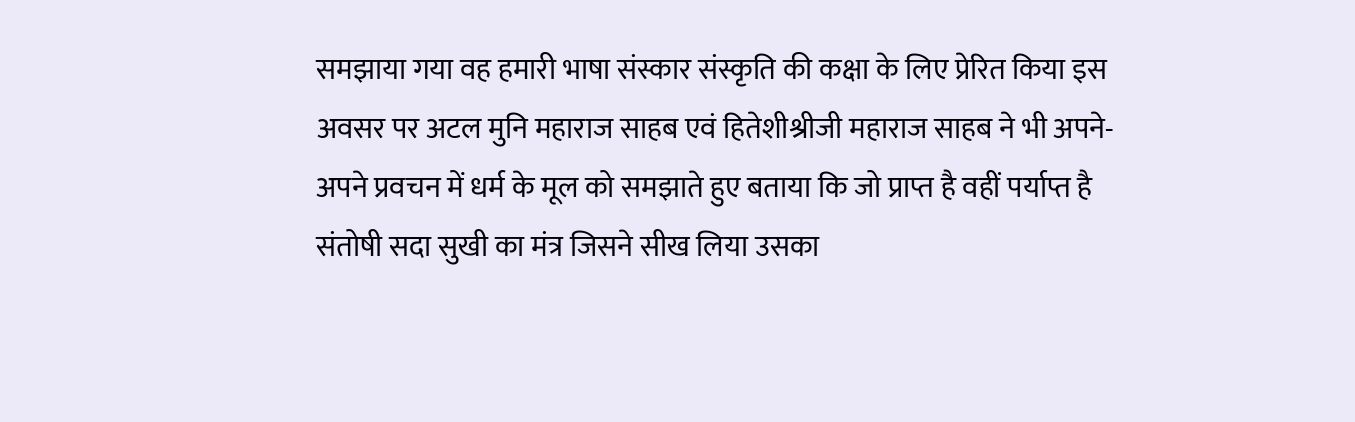समझाया गया वह हमारी भाषा संस्कार संस्कृति की कक्षा के लिए प्रेरित किया इस अवसर पर अटल मुनि महाराज साहब एवं हितेशीश्रीजी महाराज साहब ने भी अपने-अपने प्रवचन में धर्म के मूल को समझाते हुए बताया कि जो प्राप्त है वहीं पर्याप्त है संतोषी सदा सुखी का मंत्र जिसने सीख लिया उसका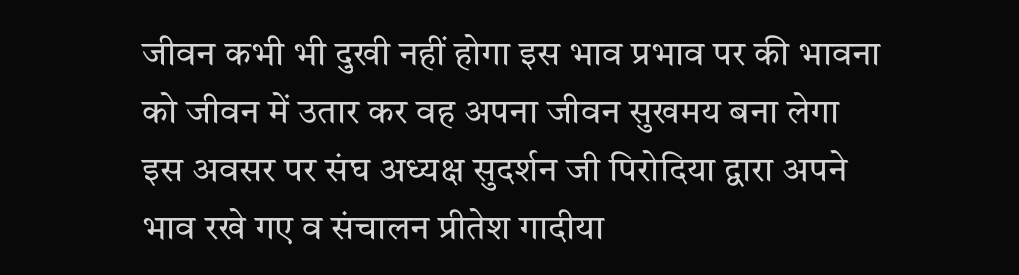जीवन कभी भी दुखी नहीं होगा इस भाव प्रभाव पर की भावना को जीवन में उतार कर वह अपना जीवन सुखमय बना लेगा इस अवसर पर संघ अध्यक्ष सुदर्शन जी पिरोदिया द्वारा अपने भाव रखे गए व संचालन प्रीतेश गादीया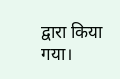द्वारा किया गया।